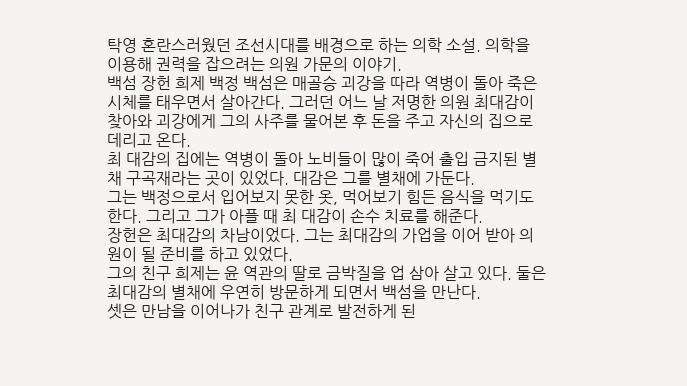탁영 혼란스러웠던 조선시대를 배경으로 하는 의학 소설. 의학을 이용해 권력을 잡으려는 의원 가문의 이야기.
백섬 장헌 희제 백정 백섬은 매골승 괴강을 따라 역병이 돌아 죽은 시체를 태우면서 살아간다. 그러던 어느 날 저명한 의원 최대감이 찾아와 괴강에게 그의 사주를 물어본 후 돈을 주고 자신의 집으로 데리고 온다.
최 대감의 집에는 역병이 돌아 노비들이 많이 죽어 출입 금지된 별채 구곡재라는 곳이 있었다. 대감은 그를 별채에 가둔다.
그는 백정으로서 입어보지 못한 옷, 먹어보기 힘든 음식을 먹기도 한다. 그리고 그가 아플 때 최 대감이 손수 치료를 해준다.
장헌은 최대감의 차남이었다. 그는 최대감의 가업을 이어 받아 의원이 될 준비를 하고 있었다.
그의 친구 희제는 윤 역관의 딸로 금박질을 업 삼아 살고 있다. 둘은 최대감의 별채에 우연히 방문하게 되면서 백섬을 만난다.
셋은 만남을 이어나가 친구 관계로 발전하게 된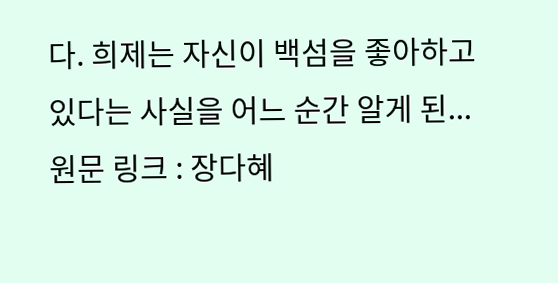다. 희제는 자신이 백섬을 좋아하고 있다는 사실을 어느 순간 알게 된...
원문 링크 : 장다혜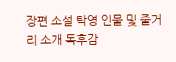장편 소설 탁영 인물 및 줄거리 소개 독후감